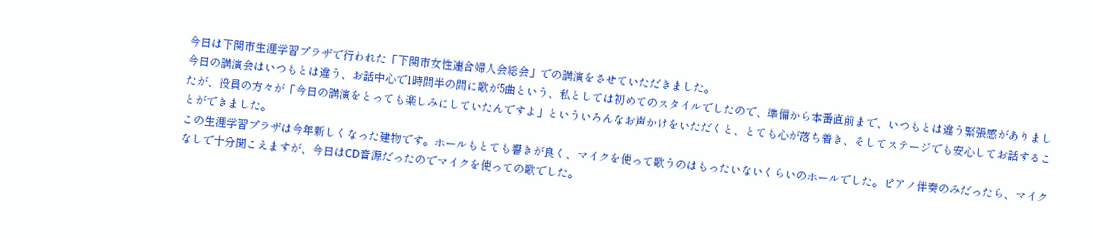今日は下関市生涯学習プラザで行われた「下関市女性連合婦人会総会」での講演をさせていただきました。
今日の講演会はいつもとは違う、お話中心で1時間半の間に歌が5曲という、私としては初めてのスタイルでしたので、準備から本番直前まで、いつもとは違う緊張感がありましたが、役員の方々が「今日の講演をとっても楽しみにしていたんですよ」といういろんなお声かけをいただくと、とても心が落ち着き、そしてステージでも安心してお話することができました。
この生涯学習プラザは今年新しくなった建物です。ホールもとても響きが良く、マイクを使って歌うのはもったいないくらいのホールでした。ピアノ伴奏のみだったら、マイクなしで十分聞こえますが、今日はCD音源だったのでマイクを使っての歌でした。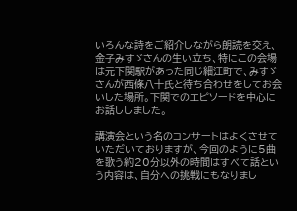いろんな詩をご紹介しながら朗読を交え、金子みすゞさんの生い立ち、特にこの会場は元下関駅があった同じ細江町で、みすゞさんが西條八十氏と待ち合わせをしてお会いした場所。下関でのエピソードを中心にお話ししました。

講演会という名のコンサートはよくさせていただいておりますが、今回のように5曲を歌う約20分以外の時間はすべて話という内容は、自分への挑戦にもなりまし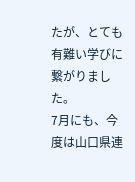たが、とても有難い学びに繋がりました。
7月にも、今度は山口県連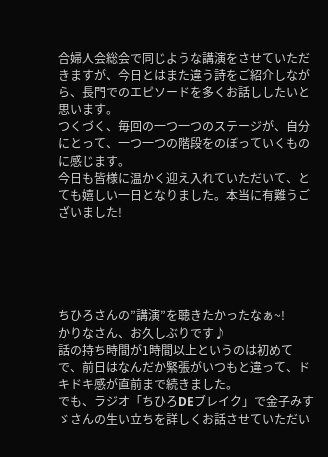合婦人会総会で同じような講演をさせていただきますが、今日とはまた違う詩をご紹介しながら、長門でのエピソードを多くお話ししたいと思います。
つくづく、毎回の一つ一つのステージが、自分にとって、一つ一つの階段をのぼっていくものに感じます。
今日も皆様に温かく迎え入れていただいて、とても嬉しい一日となりました。本当に有難うございました!





ちひろさんの”講演”を聴きたかったなぁ~!
かりなさん、お久しぶりです♪
話の持ち時間が1時間以上というのは初めてで、前日はなんだか緊張がいつもと違って、ドキドキ感が直前まで続きました。
でも、ラジオ「ちひろDEブレイク」で金子みすゞさんの生い立ちを詳しくお話させていただい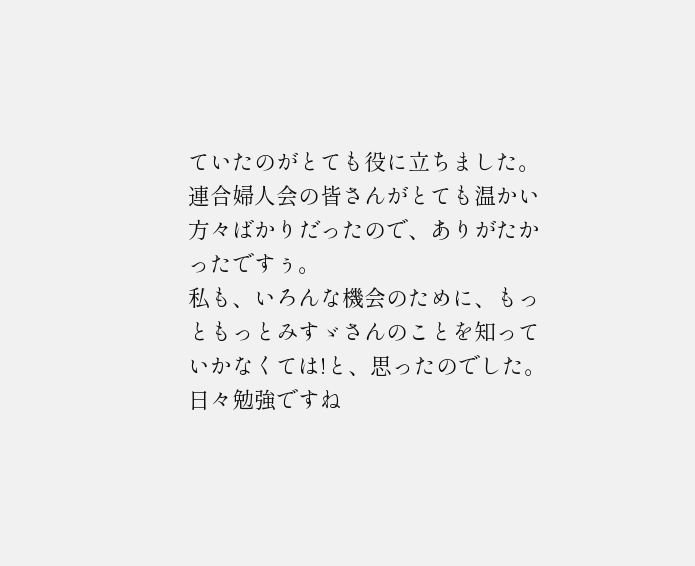ていたのがとても役に立ちました。
連合婦人会の皆さんがとても温かい方々ばかりだったので、ありがたかったですぅ。
私も、いろんな機会のために、もっともっとみすゞさんのことを知っていかなくては!と、思ったのでした。日々勉強ですね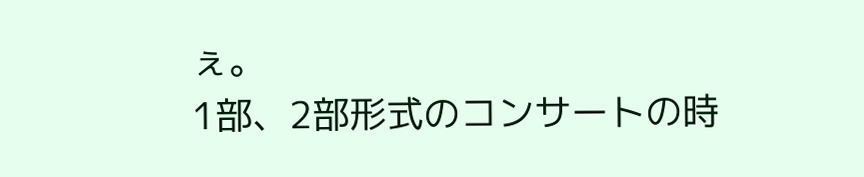ぇ。
1部、2部形式のコンサートの時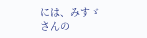には、みすゞさんの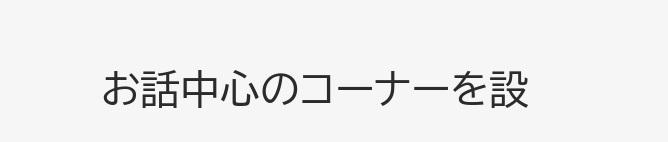お話中心のコーナーを設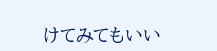けてみてもいい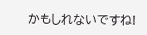かもしれないですね!